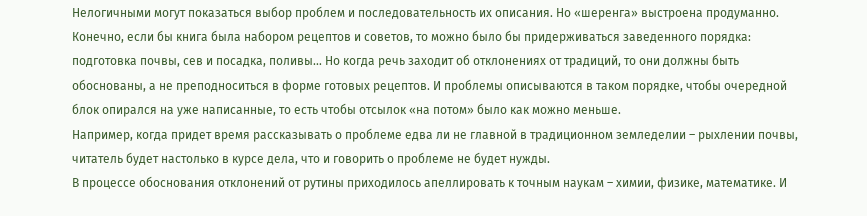Нелогичными могут показаться выбор проблем и последовательность их описания. Но «шеренга» выстроена продуманно. Конечно, если бы книга была набором рецептов и советов, то можно было бы придерживаться заведенного порядка: подготовка почвы, сев и посадка, поливы… Но когда речь заходит об отклонениях от традиций, то они должны быть обоснованы, а не преподноситься в форме готовых рецептов. И проблемы описываются в таком порядке, чтобы очередной блок опирался на уже написанные, то есть чтобы отсылок «на потом» было как можно меньше.
Например, когда придет время рассказывать о проблеме едва ли не главной в традиционном земледелии – рыхлении почвы, читатель будет настолько в курсе дела, что и говорить о проблеме не будет нужды.
В процессе обоснования отклонений от рутины приходилось апеллировать к точным наукам – химии, физике, математике. И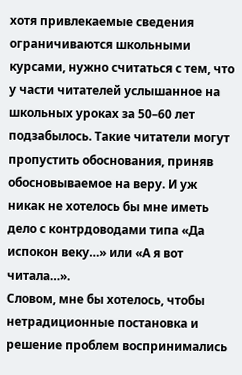хотя привлекаемые сведения ограничиваются школьными курсами, нужно считаться с тем, что у части читателей услышанное на школьных уроках за 50–60 лет подзабылось. Такие читатели могут пропустить обоснования, приняв обосновываемое на веру. И уж никак не хотелось бы мне иметь дело с контрдоводами типа «Да испокон веку…» или «А я вот читала…».
Словом, мне бы хотелось, чтобы нетрадиционные постановка и решение проблем воспринимались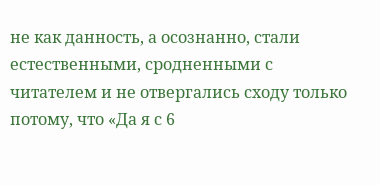не как данность, а осознанно, стали естественными, сродненными с читателем и не отвергались сходу только потому, что «Да я с 6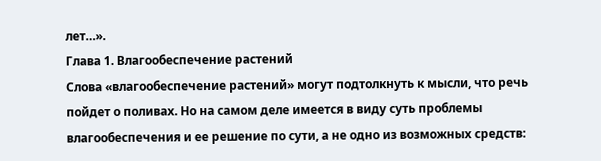лет…».
Глава 1. Влагообеспечение растений
Слова «влагообеспечение растений» могут подтолкнуть к мысли, что речь пойдет о поливах. Но на самом деле имеется в виду суть проблемы влагообеспечения и ее решение по сути, а не одно из возможных средств: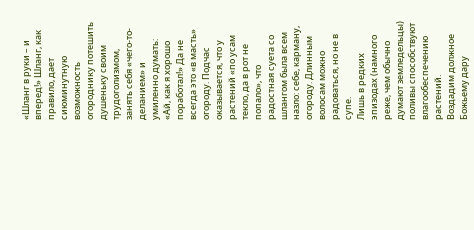«Шланг в руки – и вперед!» Шланг, как правило, дает сиюминутную возможность огороднику потешить душеньку своим трудоголизмом, занять себя «чего-то-деланием» и умиленно думать: «Ай, как я хорошо поработал!» Да не всегда это «в масть» огороду. Подчас оказывается, что у растений «по усам текло, да в рот не попало», что радостная суета со шлангом была всем назло: себе, карману, огороду. Длинным волосам можно радоваться, но не в супе.
Лишь в редких эпизодах (намного реже, чем обычно думают земледельцы) поливы способствуют влагообеспечению растений.
Воздадим должное Божьему дару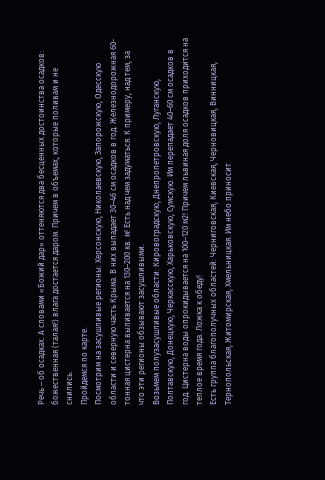Речь – об осадках. А словами «Божий дар» оттеняются два бесценных достоинства осадков: божественная (талая!) влага достается даром. Причем в объемах, которые поливам и не снились.
Пройдемся по карте.
Посмотрим на засушливые регионы: Херсонскую, Николаевскую, Запорожскую, Одесскую области и северную часть Крыма. В них выпадает 30–46 см осадков в год. Железнодорожная 60-тонная цистерна выливается на 130–200 кв. м! Есть над чем задуматься. К примеру, над тем, за что эти регионы обзывают засушливыми.
Возьмем полузасушливые области: Кировоградскую, Днепропетровскую, Луганскую, Полтавскую, Донецкую, Черкасскую, Харьковскую, Сумскую. Им перепадает 40–60 см осадков в год. Цистерна воды опрокидывается на 100–120 м2! Причем львиная доля осадков приходится на теплое время года. Ложка к обеду!
Есть группа благополучных областей: Черниговская, Киевская, Черновицкая, Винницкая, Тернопольская, Житомирская, Хмельницкая. Им небо приносит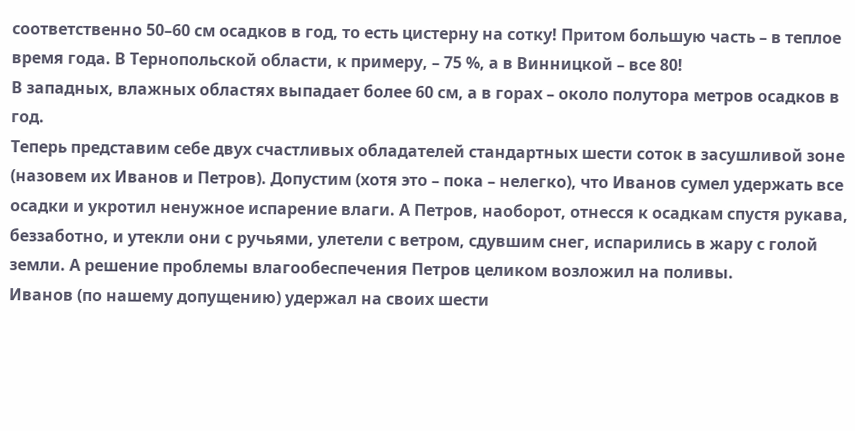соответственно 50–60 см осадков в год, то есть цистерну на сотку! Притом большую часть – в теплое время года. В Тернопольской области, к примеру, – 75 %, а в Винницкой – все 80!
В западных, влажных областях выпадает более 60 см, а в горах – около полутора метров осадков в год.
Теперь представим себе двух счастливых обладателей стандартных шести соток в засушливой зоне (назовем их Иванов и Петров). Допустим (хотя это – пока – нелегко), что Иванов сумел удержать все осадки и укротил ненужное испарение влаги. А Петров, наоборот, отнесся к осадкам спустя рукава, беззаботно, и утекли они с ручьями, улетели с ветром, сдувшим снег, испарились в жару с голой земли. А решение проблемы влагообеспечения Петров целиком возложил на поливы.
Иванов (по нашему допущению) удержал на своих шести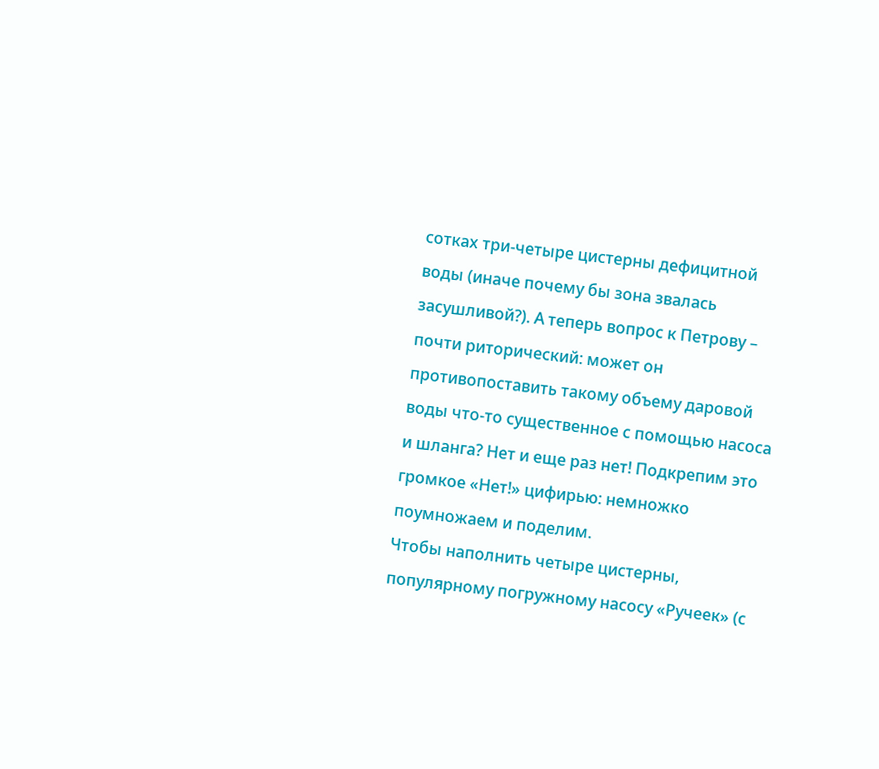сотках три-четыре цистерны дефицитной воды (иначе почему бы зона звалась засушливой?). А теперь вопрос к Петрову – почти риторический: может он противопоставить такому объему даровой воды что-то существенное с помощью насоса и шланга? Нет и еще раз нет! Подкрепим это громкое «Нет!» цифирью: немножко поумножаем и поделим.
Чтобы наполнить четыре цистерны, популярному погружному насосу «Ручеек» (с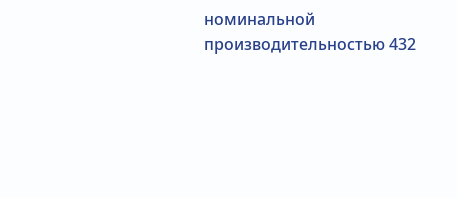номинальной производительностью 432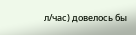л/час) довелось бы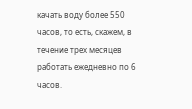качать воду более 550 часов, то есть, скажем, в течение трех месяцев работать ежедневно по 6 часов.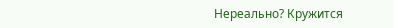Нереально? Кружится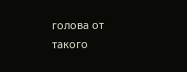голова от такого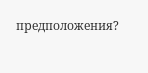предположения?